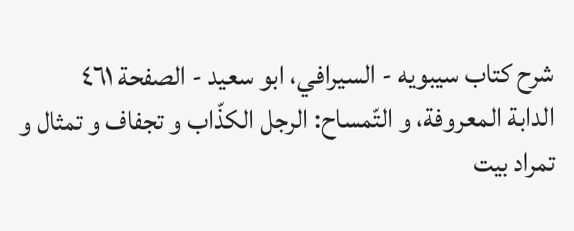شرح كتاب سيبويه - السيرافي، ابو سعید - الصفحة ٤٦١
الدابة المعروفة، و التّمساح: الرجل الكذّاب و تجفاف و تمثال و تمراد بيت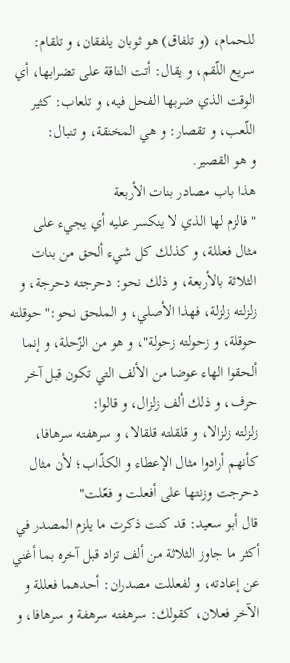للحمام، (و تلفاق) هو ثوبان يلفقان، و تلقام: سريع اللّقم، و يقال: أتت الناقة على تضرابها، أي الوقت الذي ضربها الفحل فيه، و تلعاب: كثير اللّعب، و تقصار: و هي المخنقة، و تنبال:
و هو القصير.
هذا باب مصادر بنات الأربعة
" فالزم لها الذي لا ينكسر عليه أي يجيء على مثال فعللة، و كذلك كل شيء ألحق من بنات الثلاثة بالأربعة، و ذلك نحو: دحرجته دحرجة، و زلزلته زلزلة، فهذا الأصلي، و الملحق نحو:" حوقلته حوقلة، و زحولته زحولة"، و هو من الزّحلة، و إنما ألحقوا الهاء عوضا من الألف التي تكون قبل آخر حرف، و ذلك ألف زلزال، و قالوا:
زلزلته زلزالا، و قلقلته قلقالا، و سرهفته سرهافا، كأنهم أرادوا مثال الإعطاء و الكذّاب؛ لأن مثال دحرجت وزنتها على أفعلت و فعّلت"
قال أبو سعيد: قد كنت ذكرت ما يلزم المصدر في أكثر ما جاوز الثلاثة من ألف تزاد قبل آخره بما أغني عن إعادته، و لفعللت مصدران: أحدهما فعللة و الآخر فعلان، كقولك: سرهفته سرهفة و سرهافا، و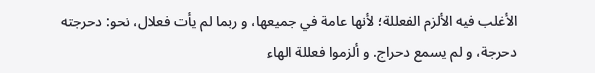الأغلب فيه الألزم الفعللة؛ لأنها عامة في جميعها، و ربما لم يأت فعلال، نحو: دحرجته دحرجة، و لم يسمع دحراج. و ألزموا فعللة الهاء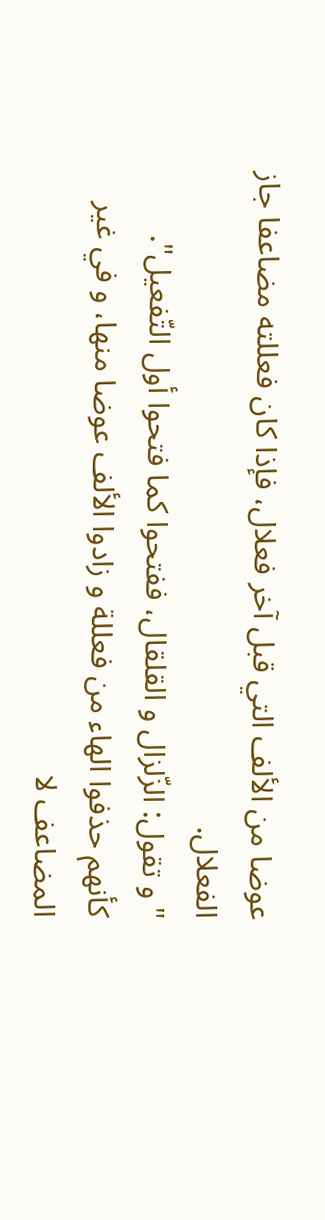عوضا من الألف التي قبل آخر فعلال، فإذا كان فعللته مضاعفا جاز الفعلال.
" و تقول: الزّلزال و القلقال، ففتحوا كما فتحوا أول التّفعيل".
كأنهم حذفوا الهاء من فعللة و زادوا الألف عوضا منها، و في غير المضاعف لا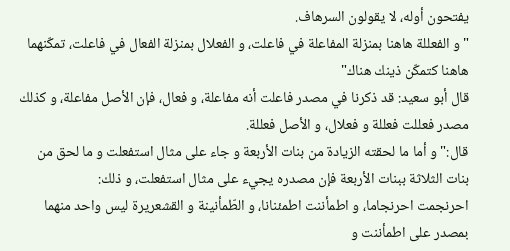يفتحون أوله، لا يقولون السرهاف.
" و الفعللة هاهنا بمنزلة المفاعلة في فاعلت، و الفعلال بمنزلة الفعال في فاعلت، تمكّنهما هاهنا كتمكّن ذينك هناك"
قال أبو سعيد: قد ذكرنا في مصدر فاعلت أنه مفاعلة، و فعال، فإن الأصل مفاعلة، و كذلك مصدر فعللت فعللة و فعلال، و الأصل فعللة.
قال:" و أما ما لحقته الزيادة من بنات الأربعة و جاء على مثال استفعلت و ما لحق من بنات الثلاثة ببنات الأربعة فإن مصدره يجيء على مثال استفعلت، و ذلك:
احرنجمت احرنجاما، و اطمأننت اطمئنانا، و الطّمأنينة و القشعريرة ليس واحد منهما بمصدر على اطمأننت و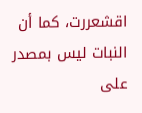اقشعررت، كما أن النبات ليس بمصدر على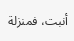أنبت، فمنزلة